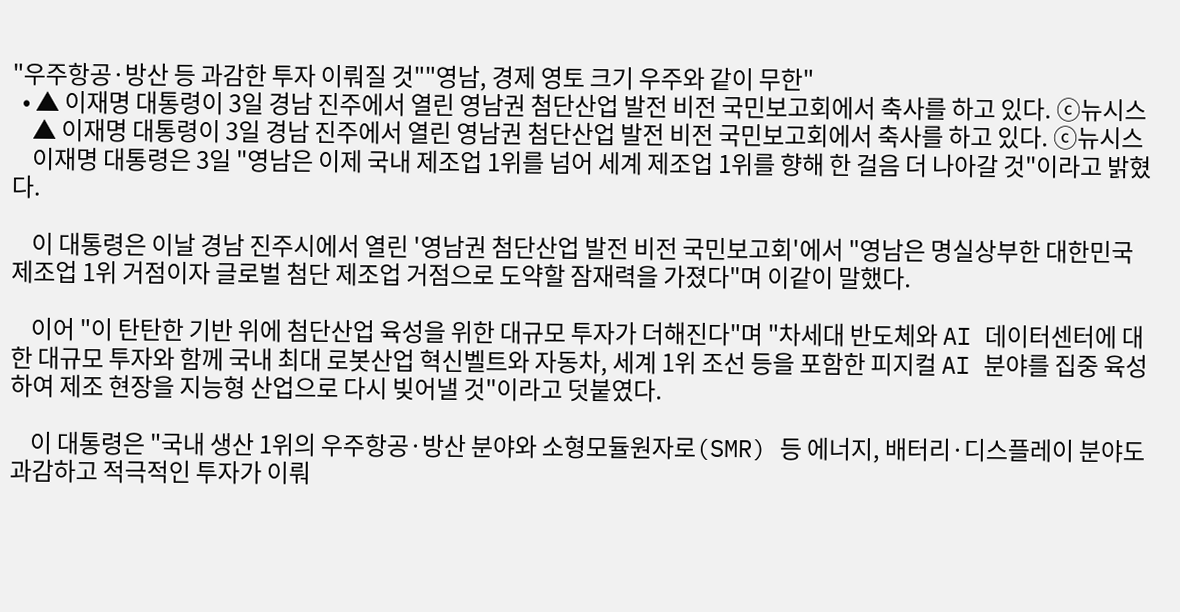"우주항공·방산 등 과감한 투자 이뤄질 것""영남, 경제 영토 크기 우주와 같이 무한"
  • ▲ 이재명 대통령이 3일 경남 진주에서 열린 영남권 첨단산업 발전 비전 국민보고회에서 축사를 하고 있다. ⓒ뉴시스
    ▲ 이재명 대통령이 3일 경남 진주에서 열린 영남권 첨단산업 발전 비전 국민보고회에서 축사를 하고 있다. ⓒ뉴시스
    이재명 대통령은 3일 "영남은 이제 국내 제조업 1위를 넘어 세계 제조업 1위를 향해 한 걸음 더 나아갈 것"이라고 밝혔다.

    이 대통령은 이날 경남 진주시에서 열린 '영남권 첨단산업 발전 비전 국민보고회'에서 "영남은 명실상부한 대한민국 제조업 1위 거점이자 글로벌 첨단 제조업 거점으로 도약할 잠재력을 가졌다"며 이같이 말했다.

    이어 "이 탄탄한 기반 위에 첨단산업 육성을 위한 대규모 투자가 더해진다"며 "차세대 반도체와 AI 데이터센터에 대한 대규모 투자와 함께 국내 최대 로봇산업 혁신벨트와 자동차, 세계 1위 조선 등을 포함한 피지컬 AI 분야를 집중 육성하여 제조 현장을 지능형 산업으로 다시 빚어낼 것"이라고 덧붙였다.

    이 대통령은 "국내 생산 1위의 우주항공·방산 분야와 소형모듈원자로(SMR) 등 에너지, 배터리·디스플레이 분야도 과감하고 적극적인 투자가 이뤄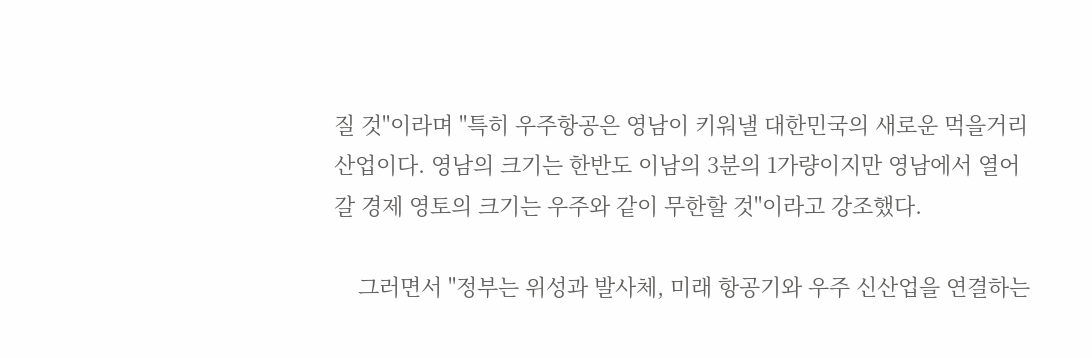질 것"이라며 "특히 우주항공은 영남이 키워낼 대한민국의 새로운 먹을거리 산업이다. 영남의 크기는 한반도 이남의 3분의 1가량이지만 영남에서 열어갈 경제 영토의 크기는 우주와 같이 무한할 것"이라고 강조했다.

    그러면서 "정부는 위성과 발사체, 미래 항공기와 우주 신산업을 연결하는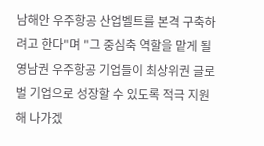남해안 우주항공 산업벨트를 본격 구축하려고 한다"며 "그 중심축 역할을 맡게 될 영남권 우주항공 기업들이 최상위권 글로벌 기업으로 성장할 수 있도록 적극 지원해 나가겠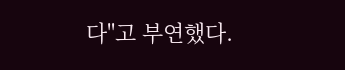다"고 부연했다.